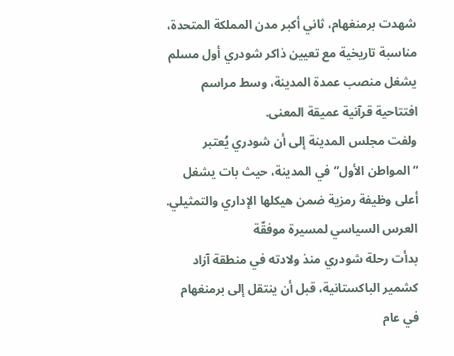شهدت برمنغهام، ثاني أكبر مدن المملكة المتحدة، مناسبة تاريخية مع تعيين ذاكر شودري أول مسلم يشغل منصب عمدة المدينة، وسط مراسم افتتاحية قرآنية عميقة المعنى.
ولفت مجلس المدينة إلى أن شودري يُعتبر “المواطن الأول” في المدينة، حيث بات يشغل أعلى وظيفة رمزية ضمن هيكلها الإداري والتمثيلي.
العرس السياسي لمسيرة موفقّة
بدأت رحلة شودري منذ ولادته في منطقة آزاد كشمير الباكستانية، قبل أن ينتقل إلى برمنغهام في عام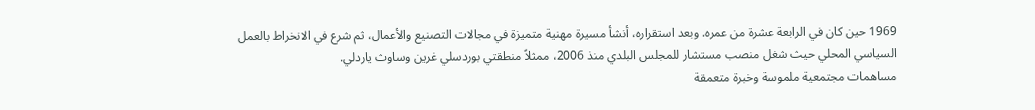1969 حين كان في الرابعة عشرة من عمره. وبعد استقراره، أنشأ مسيرة مهنية متميزة في مجالات التصنيع والأعمال، ثم شرع في الانخراط بالعمل السياسي المحلي حيث شغل منصب مستشار للمجلس البلدي منذ 2006، ممثلاً منطقتي بوردسلي غرين وساوث ياردلي.
مساهمات مجتمعية ملموسة وخبرة متعمقة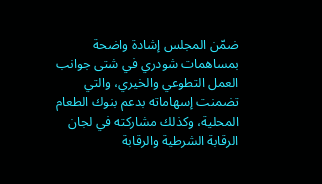ضمّن المجلس إشادة واضحة بمساهمات شودري في شتى جوانب العمل التطوعي والخيري، والتي تضمنت إسهاماته بدعم بنوك الطعام المحلية، وكذلك مشاركته في لجان الرقابة الشرطية والرقابة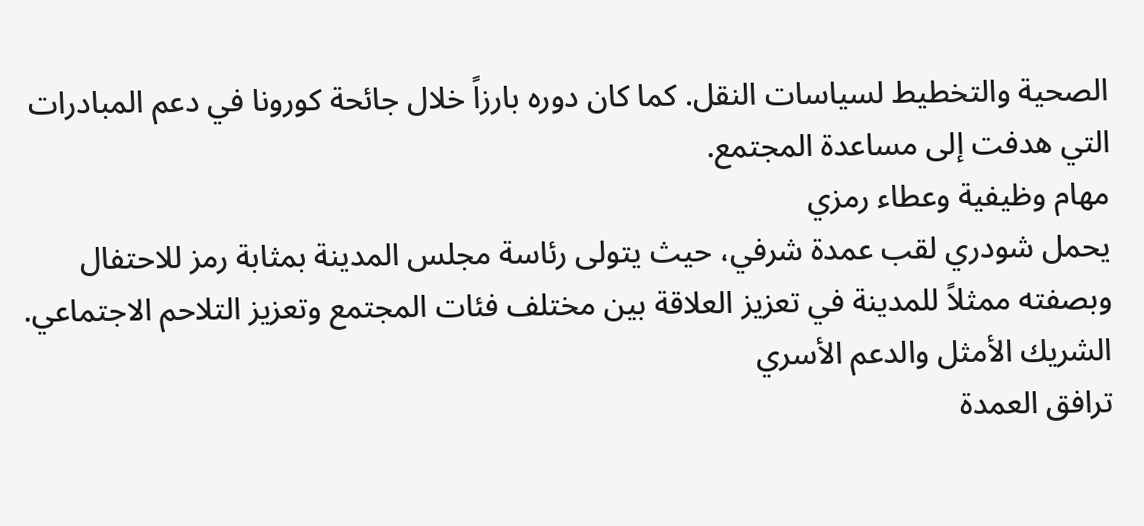الصحية والتخطيط لسياسات النقل. كما كان دوره بارزاً خلال جائحة كورونا في دعم المبادرات التي هدفت إلى مساعدة المجتمع.
مهام وظيفية وعطاء رمزي
يحمل شودري لقب عمدة شرفي، حيث يتولى رئاسة مجلس المدينة بمثابة رمز للاحتفال وبصفته ممثلاً للمدينة في تعزيز العلاقة بين مختلف فئات المجتمع وتعزيز التلاحم الاجتماعي.
الشريك الأمثل والدعم الأسري
ترافق العمدة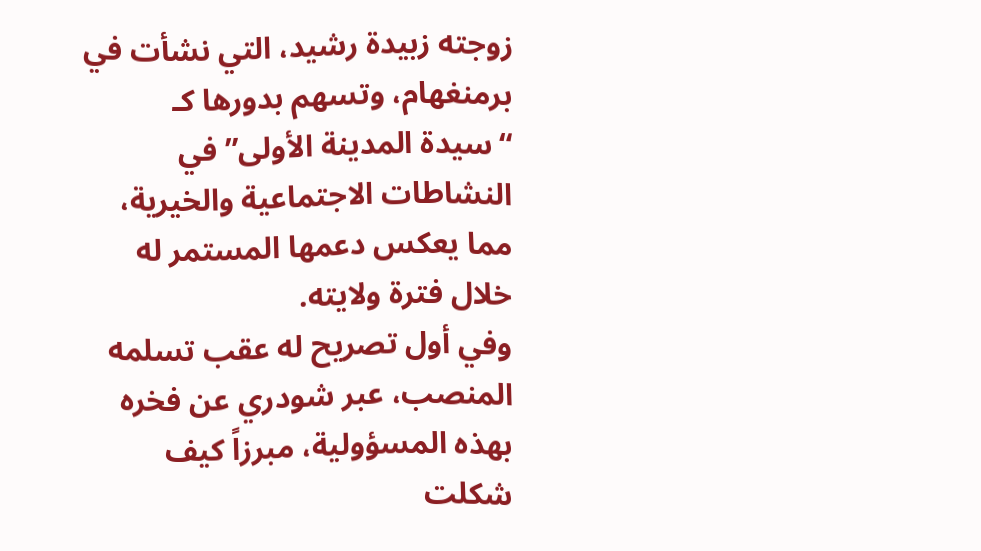زوجته زبيدة رشيد، التي نشأت في برمنغهام، وتسهم بدورها كـ “سيدة المدينة الأولى” في النشاطات الاجتماعية والخيرية، مما يعكس دعمها المستمر له خلال فترة ولايته.
وفي أول تصريح له عقب تسلمه المنصب، عبر شودري عن فخره بهذه المسؤولية، مبرزاً كيف شكلت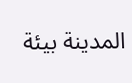المدينة بيئة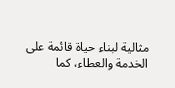مثالية لبناء حياة قائمة على الخدمة والعطاء، كما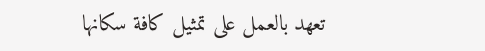تعهد بالعمل على تمثيل كافة سكانها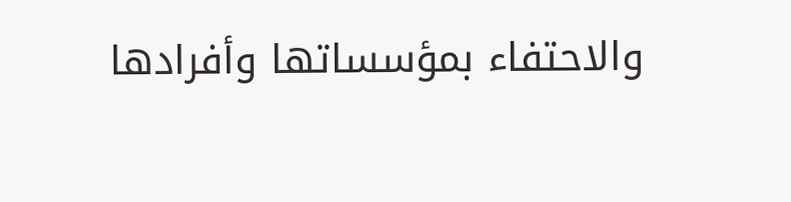والاحتفاء بمؤسساتها وأفرادها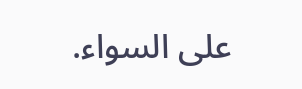على السواء.